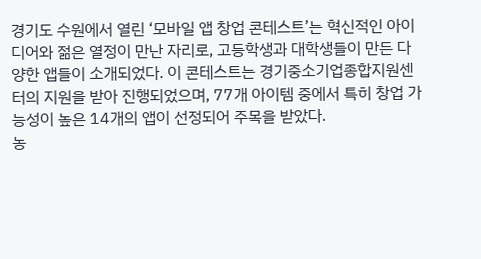경기도 수원에서 열린 ‘모바일 앱 창업 콘테스트’는 혁신적인 아이디어와 젊은 열정이 만난 자리로, 고등학생과 대학생들이 만든 다양한 앱들이 소개되었다. 이 콘테스트는 경기중소기업종합지원센터의 지원을 받아 진행되었으며, 77개 아이템 중에서 특히 창업 가능성이 높은 14개의 앱이 선정되어 주목을 받았다.
농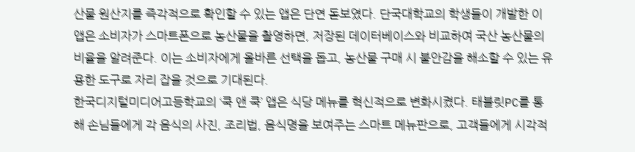산물 원산지를 즉각적으로 확인할 수 있는 앱은 단연 돋보였다. 단국대학교의 학생들이 개발한 이 앱은 소비자가 스마트폰으로 농산물을 촬영하면, 저장된 데이터베이스와 비교하여 국산 농산물의 비율을 알려준다. 이는 소비자에게 올바른 선택을 돕고, 농산물 구매 시 불안감을 해소할 수 있는 유용한 도구로 자리 잡을 것으로 기대된다.
한국디지털미디어고등학교의 ‘쿡 앤 쿡’ 앱은 식당 메뉴를 혁신적으로 변화시켰다. 태블릿PC를 통해 손님들에게 각 음식의 사진, 조리법, 음식명을 보여주는 스마트 메뉴판으로, 고객들에게 시각적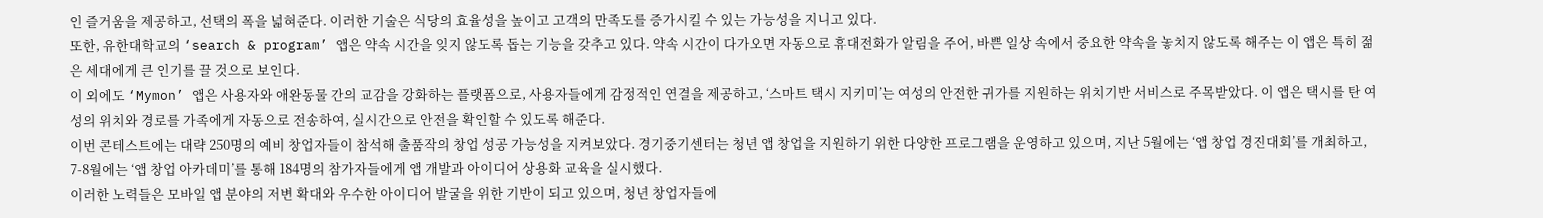인 즐거움을 제공하고, 선택의 폭을 넓혀준다. 이러한 기술은 식당의 효율성을 높이고 고객의 만족도를 증가시킬 수 있는 가능성을 지니고 있다.
또한, 유한대학교의 ‘search & program’ 앱은 약속 시간을 잊지 않도록 돕는 기능을 갖추고 있다. 약속 시간이 다가오면 자동으로 휴대전화가 알림을 주어, 바쁜 일상 속에서 중요한 약속을 놓치지 않도록 해주는 이 앱은 특히 젊은 세대에게 큰 인기를 끌 것으로 보인다.
이 외에도 ‘Mymon’ 앱은 사용자와 애완동물 간의 교감을 강화하는 플랫폼으로, 사용자들에게 감정적인 연결을 제공하고, ‘스마트 택시 지키미’는 여성의 안전한 귀가를 지원하는 위치기반 서비스로 주목받았다. 이 앱은 택시를 탄 여성의 위치와 경로를 가족에게 자동으로 전송하여, 실시간으로 안전을 확인할 수 있도록 해준다.
이번 콘테스트에는 대략 250명의 예비 창업자들이 참석해 출품작의 창업 성공 가능성을 지켜보았다. 경기중기센터는 청년 앱 창업을 지원하기 위한 다양한 프로그램을 운영하고 있으며, 지난 5월에는 ‘앱 창업 경진대회’를 개최하고, 7-8월에는 ‘앱 창업 아카데미’를 통해 184명의 참가자들에게 앱 개발과 아이디어 상용화 교육을 실시했다.
이러한 노력들은 모바일 앱 분야의 저변 확대와 우수한 아이디어 발굴을 위한 기반이 되고 있으며, 청년 창업자들에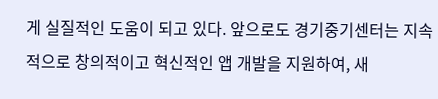게 실질적인 도움이 되고 있다. 앞으로도 경기중기센터는 지속적으로 창의적이고 혁신적인 앱 개발을 지원하여, 새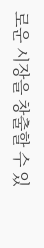로운 시장을 창출할 수 있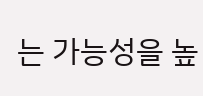는 가능성을 높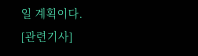일 계획이다.
[관련기사]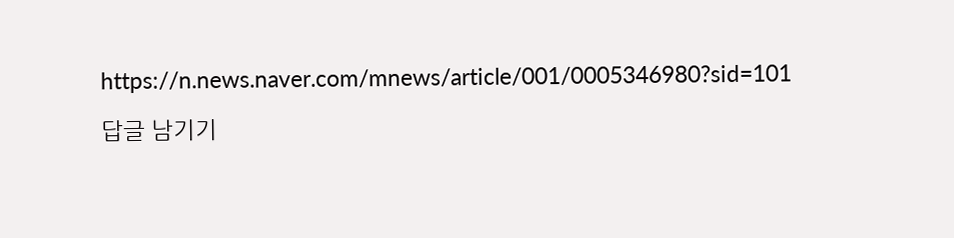https://n.news.naver.com/mnews/article/001/0005346980?sid=101

답글 남기기